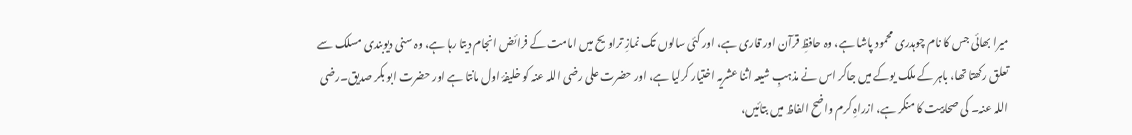میرا بھائی جس کا نام چوہدری محمود پاشا ہے، وہ حافظِ قرآن اور قاری ہے، اور کئی سالوں تک نمازِ تراویح میں امامت کے فرائض انجام دیتا رہا ہے، وہ سنی دیوبندی مسلک سے تعلق رکھتا تھا، باہر کے ملک یوکے میں جاکر اس نے مذہبِ شیعہ اثنا عشریہ اختیار کرلیا ہے، اور حضرت علی رضی اللہ عنہ کو خلیفۂ اول مانتا ہے اور حضرت ابو بکر صدیق۔رضی اللہ عنہ۔ کی صحابیت کا منکر ہے، ازراہِ کرم واضح الفاظ میں بتائیں،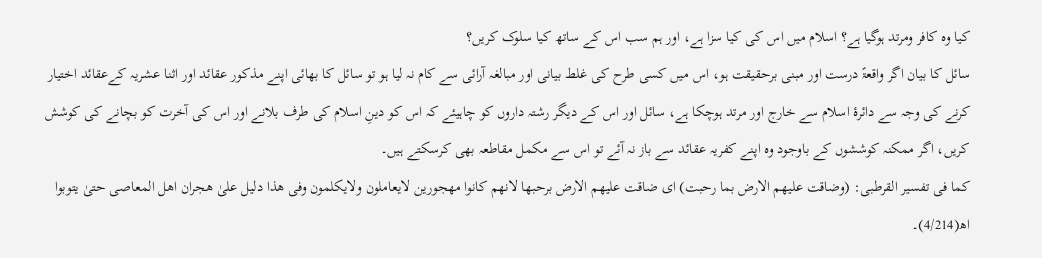کیا وہ کافر ومرتد ہوگیا ہے؟ اسلام میں اس کی کیا سزا ہے، اور ہم سب اس کے ساتھ کیا سلوک کریں؟
سائل کا بیان اگر واقعۃً درست اور مبنی برحقیقت ہو، اس میں کسی طرح کی غلط بیانی اور مبالغہ آرائی سے کام نہ لیا ہو تو سائل کا بھائی اپنے مذکور عقائد اور اثنا عشریہ کےعقائد اختیار کرنے کی وجہ سے دائرۂ اسلام سے خارج اور مرتد ہوچکا ہے، سائل اور اس کے دیگر رشتہ داروں کو چاہیئے کہ اس کو دینِ اسلام کی طرف بلانے اور اس کی آخرت کو بچانے کی کوشش کریں، اگر ممکنہ کوششوں کے باوجود وہ اپنے کفریہ عقائد سے باز نہ آئے تو اس سے مکمل مقاطعہ بھی کرسکتے ہیں۔
کما فی تفسیر القرطبی: (وضاقت علیھم الارض بما رحبت) ای ضاقت علیھم الارض برحبھا لانھم کانوا مھجورین لایعاملون ولایکلمون وفی ھذا دلیل علیٰ ھجران اھل المعاصی حتیٰ یتوبوا اھ(4/214)۔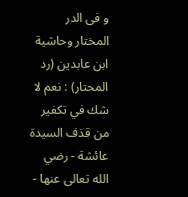و فی الدر المختار وحاشية ابن عابدين (رد المحتار) : نعم لا شك في تكفير من قذف السيدة عائشة - رضي الله تعالى عنها -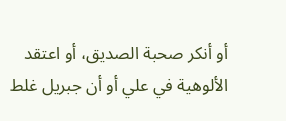أو أنكر صحبة الصديق، أو اعتقد الألوهية في علي أو أن جبريل غلط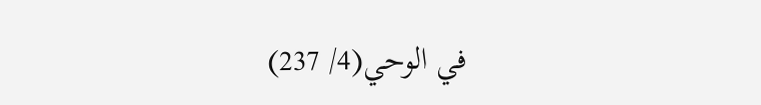في الوحي(4/ 237)